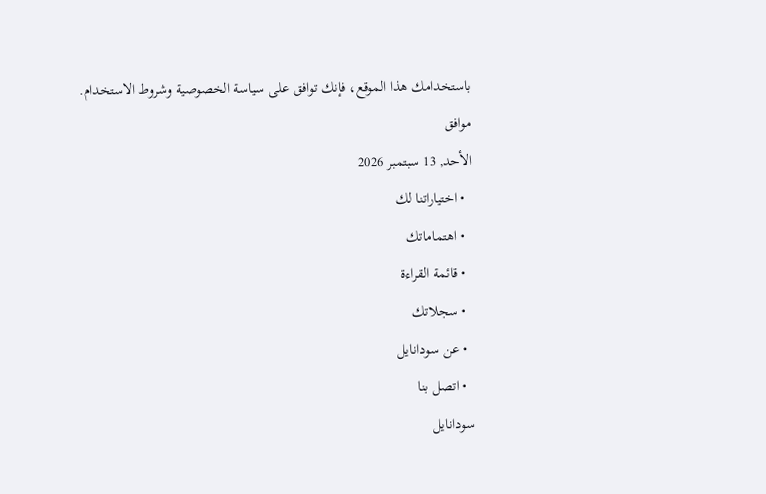باستخدامك هذا الموقع، فإنك توافق على سياسة الخصوصية وشروط الاستخدام.
موافق
الأحد, 13 سبتمبر 2026
  • اختياراتنا لك
  • اهتماماتك
  • قائمة القراءة
  • سجلاتك
  • عن سودانايل
  • اتصل بنا
سودانايل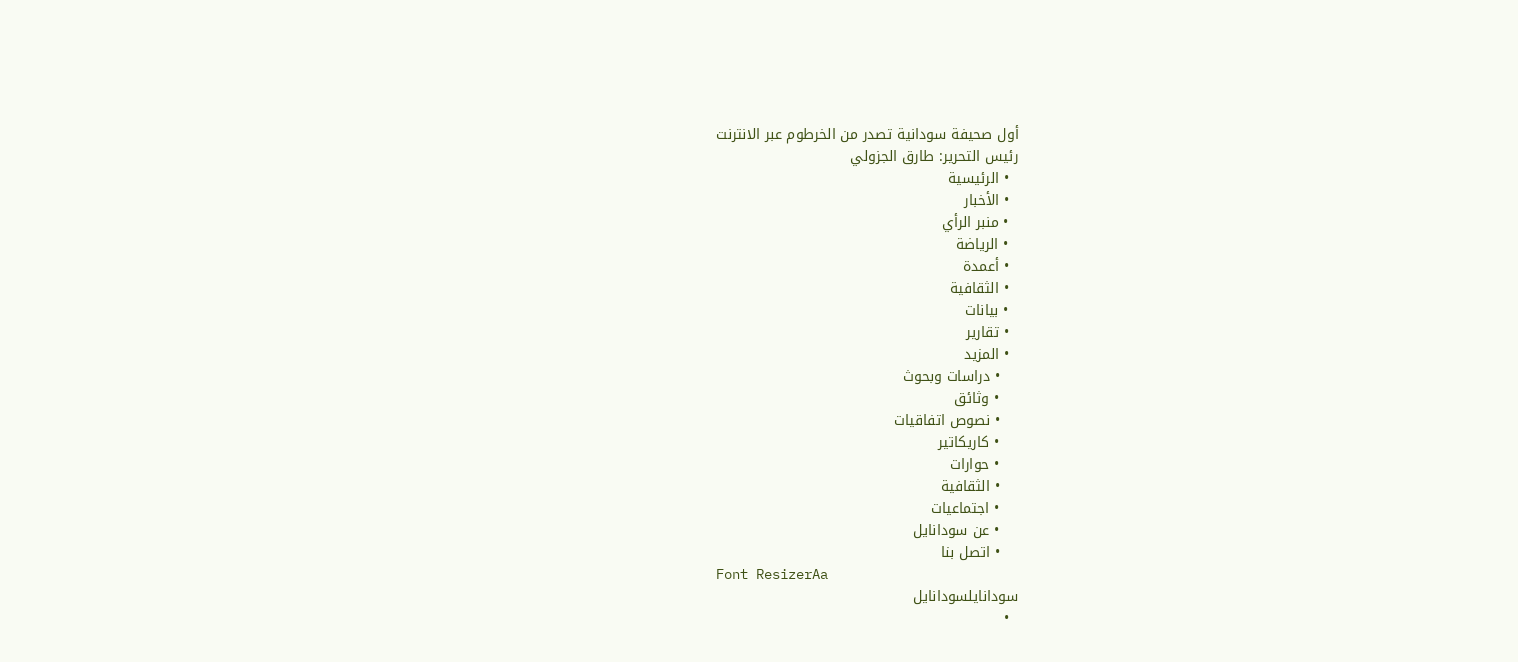أول صحيفة سودانية تصدر من الخرطوم عبر الانترنت
رئيس التحرير: طارق الجزولي
  • الرئيسية
  • الأخبار
  • منبر الرأي
  • الرياضة
  • أعمدة
  • الثقافية
  • بيانات
  • تقارير
  • المزيد
    • دراسات وبحوث
    • وثائق
    • نصوص اتفاقيات
    • كاريكاتير
    • حوارات
    • الثقافية
    • اجتماعيات
    • عن سودانايل
    • اتصل بنا
Font ResizerAa
سودانايلسودانايل
  •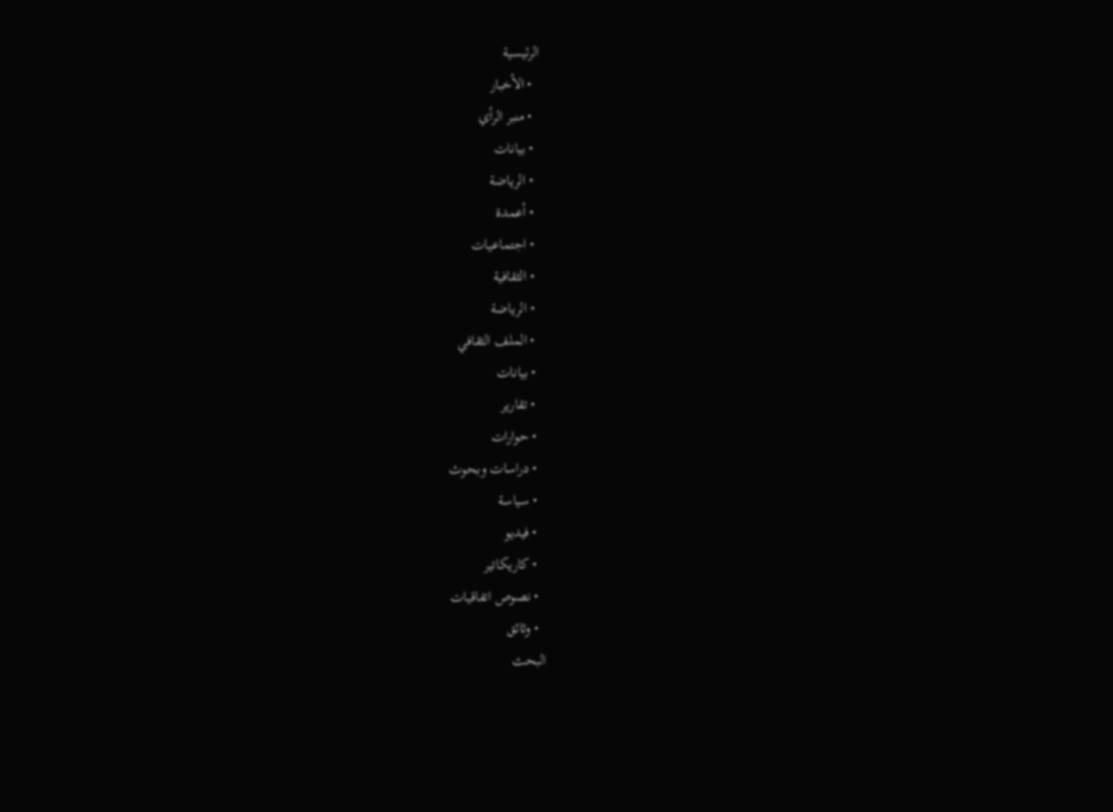الرئيسية
  • الأخبار
  • منبر الرأي
  • بيانات
  • الرياضة
  • أعمدة
  • اجتماعيات
  • الثقافية
  • الرياضة
  • الملف الثقافي
  • بيانات
  • تقارير
  • حوارات
  • دراسات وبحوث
  • سياسة
  • فيديو
  • كاريكاتير
  • نصوص اتفاقيات
  • وثائق
البحث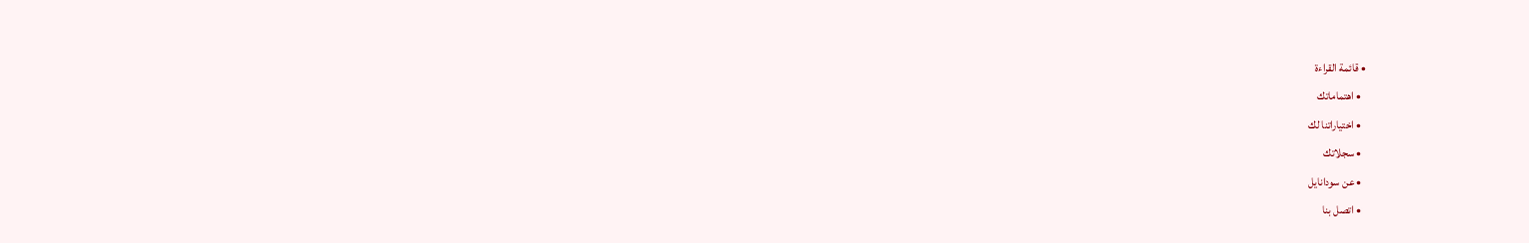• قائمة القراءة
  • اهتماماتك
  • اختياراتنا لك
  • سجلاتك
  • عن سودانايل
  • اتصل بنا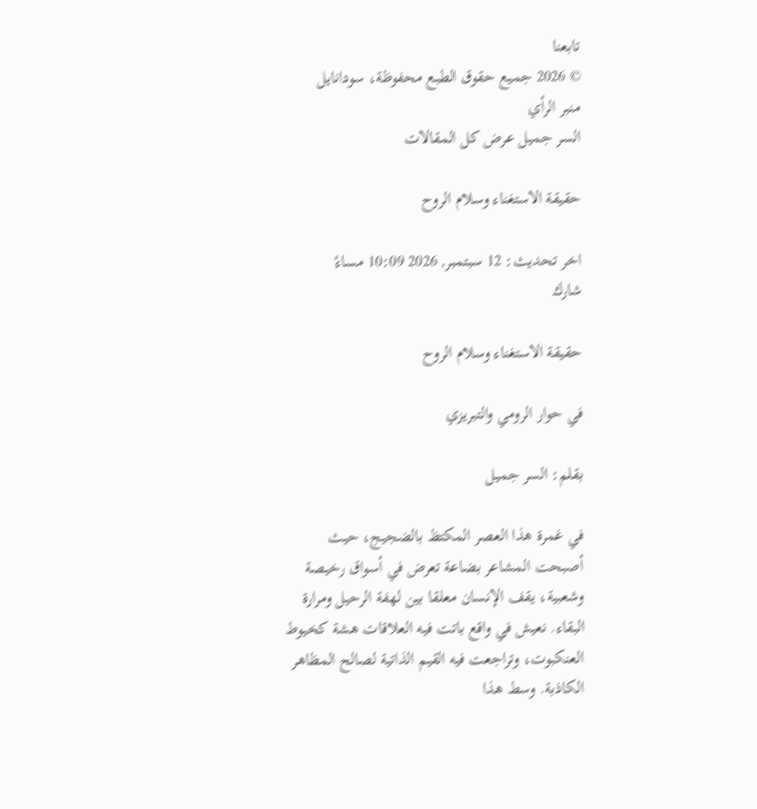تابعنا
© 2026 جميع حقوق الطبع محفوظة، سودانايل
منبر الرأي
السر جميل عرض كل المقالات

حقيقة الاستغناء وسلام الروح

اخر تحديث: 12 سبتمبر, 2026 10:09 مساءً
شارك

حقيقة الاستغناء وسلام الروح

في حوار الرومي والتبريزي

بقلم: السر جميل

في غمرة هذا العصر المكتظ بالضجيج، حيث أصبحت المشاعر بضاعة تعرض في أسواق رخيصة وشعبية، يقف الإنسان معلقا بين لهفة الرحيل ومرارة البقاء. نعيش في واقع باتت فيه العلاقات هشة كخيوط العنكبوت، وتراجعت فيه القيم الذاتية لصالح المظاهر الكاذبة. وسط هذا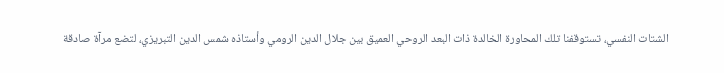الشتات النفسي، تستوقفنا تلك المحاورة الخالدة ذات البعد الروحي العميق بين جلال الدين الرومي وأستاذه شمس الدين التبريزي، لتضع مرآة صادقة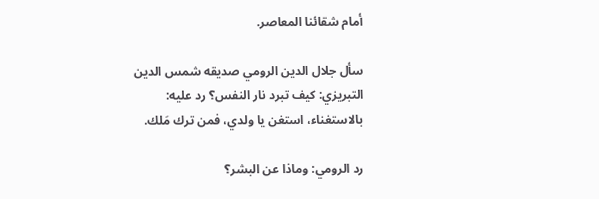أمام شقائنا المعاصر.

سأل جلال الدين الرومي صديقه شمس الدين التبريزي: كيف تبرد نار النفس؟ رد عليه: بالاستغناء، استغن يا ولدي، فمن ترك مَلك.

رد الرومي: وماذا عن البشر؟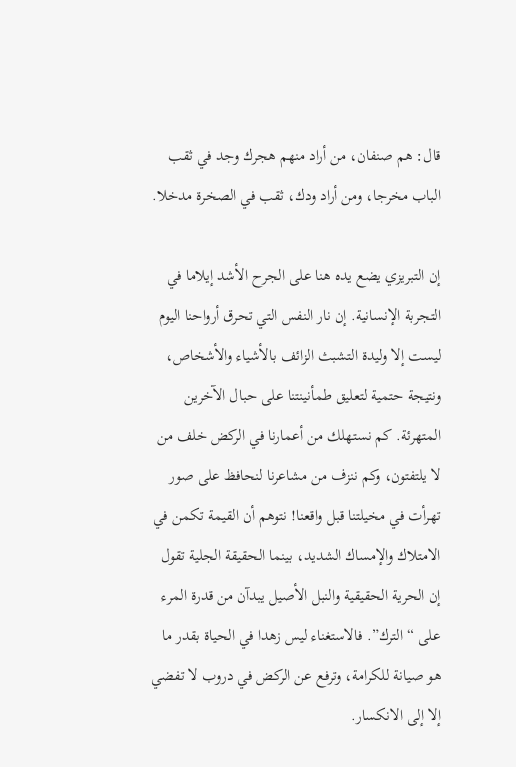قال: هم صنفان، من أراد منهم هجرك وجد في ثقب الباب مخرجا، ومن أراد ودك، ثقب في الصخرة مدخلا.

إن التبريزي يضع يده هنا على الجرح الأشد إيلاما في التجربة الإنسانية. إن نار النفس التي تحرق أرواحنا اليوم ليست إلا وليدة التشبث الزائف بالأشياء والأشخاص، ونتيجة حتمية لتعليق طمأنينتنا على حبال الآخرين المتهرئة. كم نستهلك من أعمارنا في الركض خلف من لا يلتفتون، وكم ننزف من مشاعرنا لنحافظ على صور تهرأت في مخيلتنا قبل واقعنا! نتوهم أن القيمة تكمن في الامتلاك والإمساك الشديد، بينما الحقيقة الجلية تقول إن الحرية الحقيقية والنبل الأصيل يبدآن من قدرة المرء على “الترك”. فالاستغناء ليس زهدا في الحياة بقدر ما هو صيانة للكرامة، وترفع عن الركض في دروب لا تفضي إلا إلى الانكسار.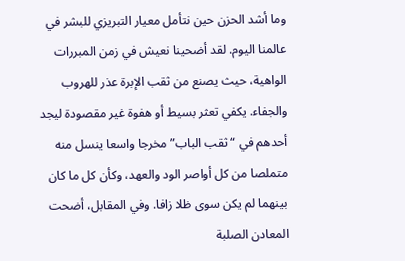وما أشد الحزن حين نتأمل معيار التبريزي للبشر في عالمنا اليوم. لقد أضحينا نعيش في زمن المبررات الواهية، حيث يصنع من ثقب الإبرة عذر للهروب والجفاء. يكفي تعثر بسيط أو هفوة غير مقصودة ليجد أحدهم في “ثقب الباب” مخرجا واسعا ينسل منه متملصا من كل أواصر الود والعهد، وكأن كل ما كان بينهما لم يكن سوى ظلا زافا. وفي المقابل، أضحت المعادن الصلبة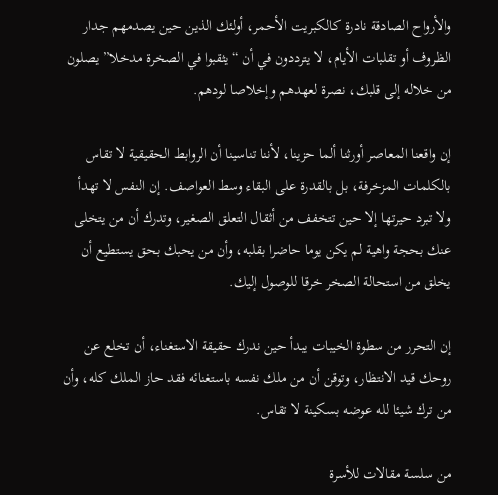والأرواح الصادقة نادرة كالكبريت الأحمر، أولئك الذين حين يصدمهم جدار الظروف أو تقلبات الأيام، لا يترددون في أن “يثقبوا في الصخرة مدخلا” يصلون من خلاله إلى قلبك، نصرة لعهدهم وإخلاصا لودهم.

إن واقعنا المعاصر أورثنا ألما حزينا، لأننا تناسينا أن الروابط الحقيقية لا تقاس بالكلمات المزخرفة، بل بالقدرة على البقاء وسط العواصف. إن النفس لا تهدأ ولا تبرد حيرتها إلا حين تتخفف من أثقال التعلق الصغير، وتدرك أن من يتخلى عنك بحجة واهية لم يكن يوما حاضرا بقلبه، وأن من يحبك بحق يستطيع أن يخلق من استحالة الصخر خرقا للوصول إليك.

إن التحرر من سطوة الخيبات يبدأ حين ندرك حقيقة الاستغناء، أن تخلع عن روحك قيد الانتظار، وتوقن أن من ملك نفسه باستغنائه فقد حاز الملك كله، وأن من ترك شيئا لله عوضه بسكينة لا تقاس.

من سلسة مقالات للأسرة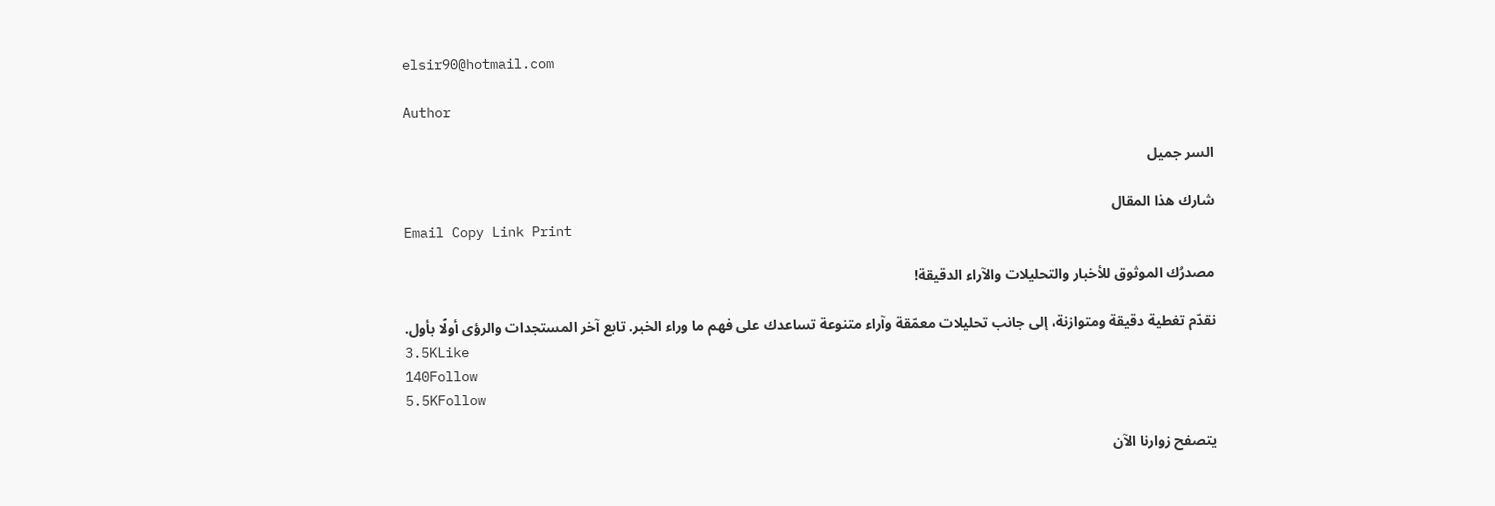elsir90@hotmail.com

Author

السر جميل

شارك هذا المقال
Email Copy Link Print

مصدرُك الموثوق للأخبار والتحليلات والآراء الدقيقة!

نقدّم تغطية دقيقة ومتوازنة، إلى جانب تحليلات معمّقة وآراء متنوعة تساعدك على فهم ما وراء الخبر. تابع آخر المستجدات والرؤى أولًا بأول.
3.5KLike
140Follow
5.5KFollow

يتصفح زوارنا الآن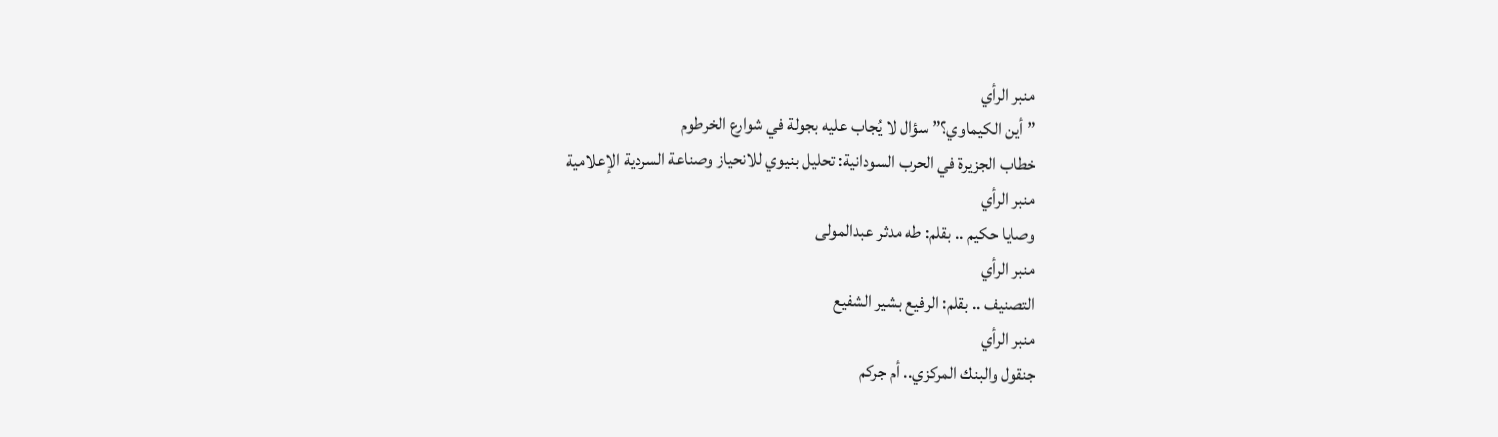منبر الرأي
” أين الكيماوي؟” سؤال لا يُجاب عليه بجولة في شوارع الخرطوم
خطاب الجزيرة في الحرب السودانية: تحليل بنيوي للانحياز وصناعة السردية الإعلامية
منبر الرأي
وصايا حكيم .. بقلم: طه مدثر عبدالمولى
منبر الرأي
التصنيف .. بقلم: الرفيع بشير الشفيع
منبر الرأي
جنقول والبنك المركزي.. أم جركم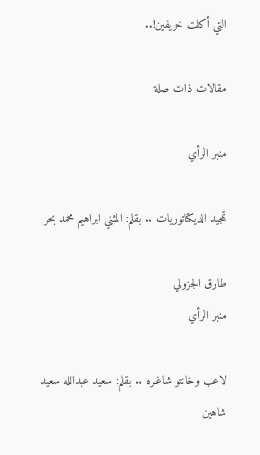التي أكلت خريفين!..

مقالات ذات صلة

منبر الرأي

تمجيد الديكتاتوريات .. بقلم: المثني ابراهيم محمد بحر

طارق الجزولي
منبر الرأي

لاعب وخانتو شاغـره .. بقلم: سعيد عبدالله سعيد شاهين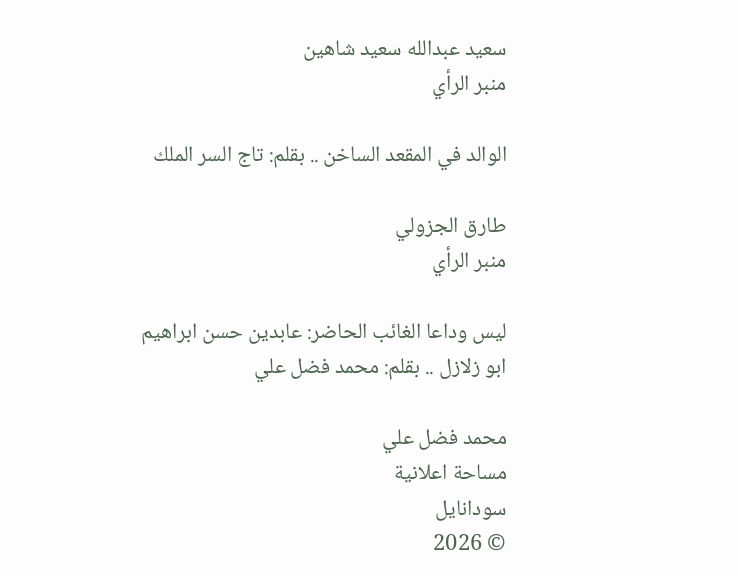سعيد عبدالله سعيد شاهين
منبر الرأي

الوالد في المقعد الساخن .. بقلم: تاج السر الملك

طارق الجزولي
منبر الرأي

ليس وداعا الغائب الحاضر: عابدين حسن ابراهيم ابو زلازل .. بقلم: محمد فضل علي

محمد فضل علي
مساحة اعلانية
سودانايل
© 2026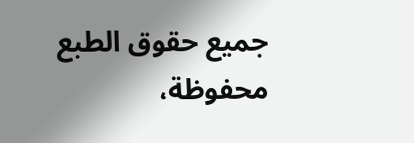جميع حقوق الطبع محفوظة،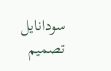سودانايل
تصميم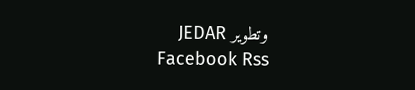وتطوير JEDAR
Facebook Rss